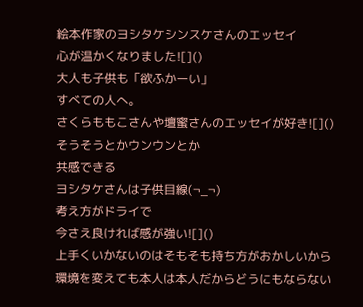絵本作家のヨシタケシンスケさんのエッセイ
心が温かくなりました![]()
大人も子供も「欲ふかーい」
すべての人へ。
さくらももこさんや壇蜜さんのエッセイが好き![]()
そうそうとかウンウンとか
共感できる
ヨシタケさんは子供目線(¬_¬)
考え方がドライで
今さえ良ければ感が強い![]()
上手くいかないのはそもそも持ち方がおかしいから
環境を変えても本人は本人だからどうにもならない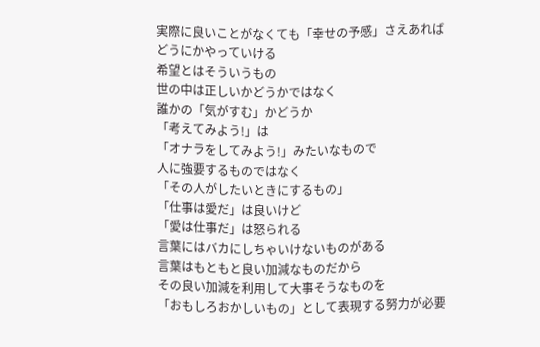実際に良いことがなくても「幸せの予感」さえあれば
どうにかやっていける
希望とはそういうもの
世の中は正しいかどうかではなく
誰かの「気がすむ」かどうか
「考えてみよう!」は
「オナラをしてみよう!」みたいなもので
人に強要するものではなく
「その人がしたいときにするもの」
「仕事は愛だ」は良いけど
「愛は仕事だ」は怒られる
言葉にはバカにしちゃいけないものがある
言葉はもともと良い加減なものだから
その良い加減を利用して大事そうなものを
「おもしろおかしいもの」として表現する努力が必要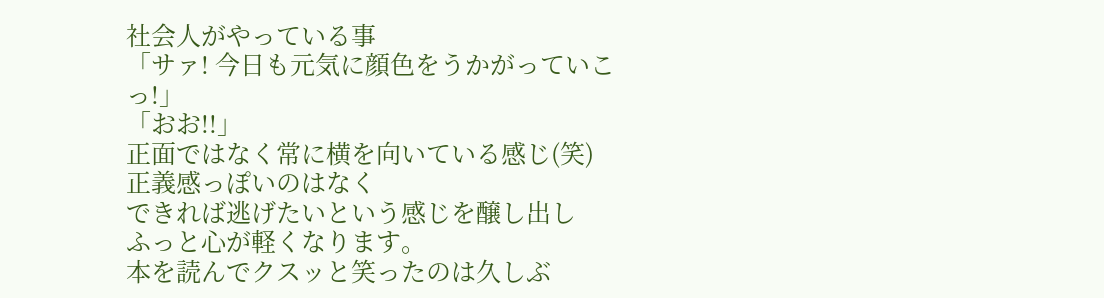社会人がやっている事
「サァ! 今日も元気に顔色をうかがっていこっ!」
「おお!!」
正面ではなく常に横を向いている感じ(笑)
正義感っぽいのはなく
できれば逃げたいという感じを醸し出し
ふっと心が軽くなります。
本を読んでクスッと笑ったのは久しぶ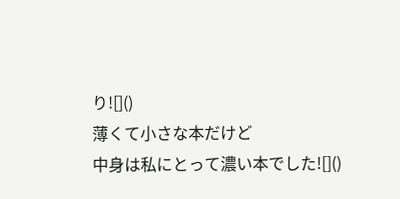り![]()
薄くて小さな本だけど
中身は私にとって濃い本でした![]()